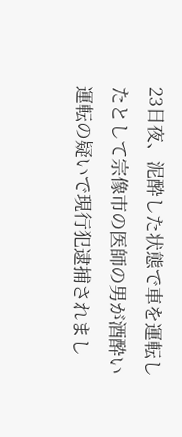23日夜、泥酔した状態で車を運転したとして宗像市の医師の男が酒酔い運転の疑いで現行犯逮捕されまし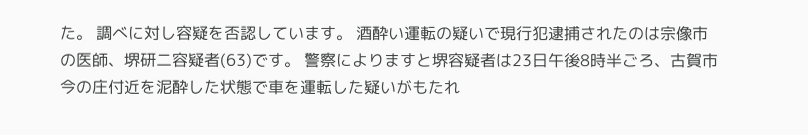た。 調べに対し容疑を否認しています。 酒酔い運転の疑いで現行犯逮捕されたのは宗像市の医師、堺研二容疑者(63)です。 警察によりますと堺容疑者は23日午後8時半ごろ、古賀市今の庄付近を泥酔した状態で車を運転した疑いがもたれ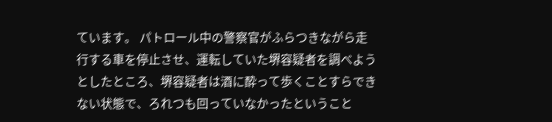ています。 パトロール中の警察官がふらつきながら走行する車を停止させ、運転していた堺容疑者を調べようとしたところ、堺容疑者は酒に酔って歩くことすらできない状態で、ろれつも回っていなかったということ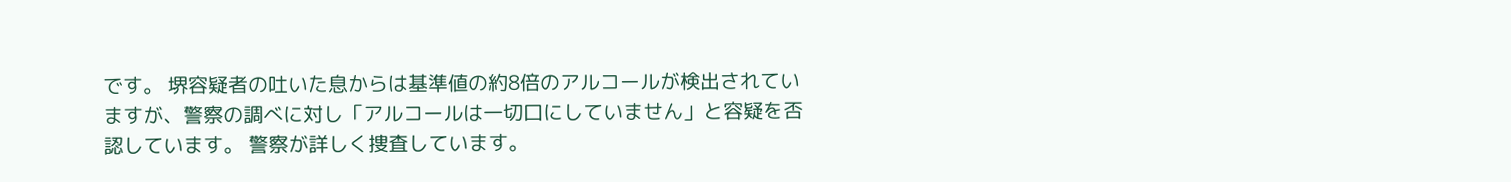です。 堺容疑者の吐いた息からは基準値の約8倍のアルコールが検出されていますが、警察の調べに対し「アルコールは一切口にしていません」と容疑を否認しています。 警察が詳しく捜査しています。